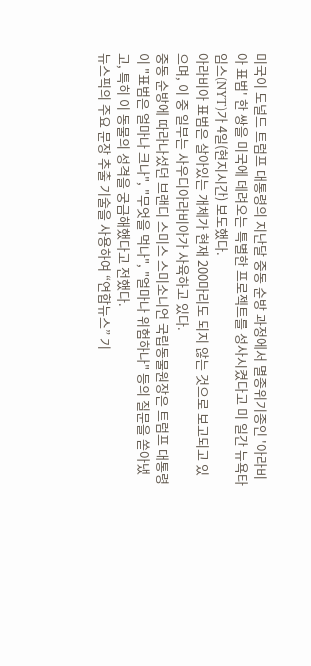미국이 도널드 트럼프 대통령의 지난달 중동 순방 과정에서 멸종위기종인 '아라비아 표범' 한 쌍을 미국에 데려오는 특별한 프로젝트를 성사시켰다고 미 일간 뉴욕타임스(NYT)가 4일(현지시간) 보도했다.
아라비아 표범은 살아있는 개체가 현재 200마리도 되지 않는 것으로 보고되고 있으며, 이 중 일부는 사우디아라비아가 사육하고 있다.
중동 순방에 따라나섰던 브랜디 스미스 스미소니언 국립동물원장은 트럼프 대통령이 "표범은 얼마나 크나", "무엇을 먹나", "얼마나 위험하나" 등의 질문을 쏟아냈고, 특히 이 동물의 성격을 궁금해했다고 전했다.
뉴스픽의 주요 문장 추출 기술을 사용하여 “연합뉴스” 기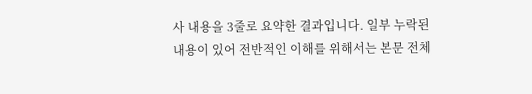사 내용을 3줄로 요약한 결과입니다. 일부 누락된 내용이 있어 전반적인 이해를 위해서는 본문 전체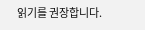읽기를 권장합니다.